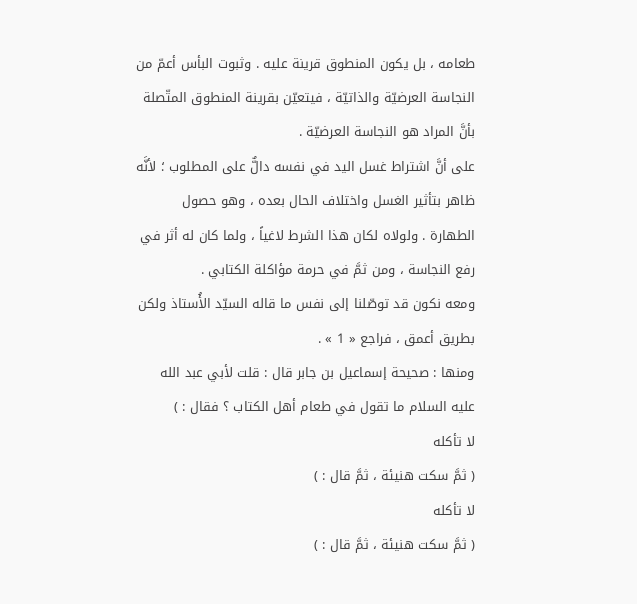طعامه ، بل يكون المنطوق قرينة عليه . وثبوت البأس أعمّ من النجاسة العرضيّة والذاتيّة ، فيتعيّن بقرينة المنطوق المتّصلة بأنَّ المراد هو النجاسة العرضيّة .
على أنَّ اشتراط غسل اليد في نفسه دالٌّ على المطلوب ؛ لأنَّه ظاهر بتأثير الغسل واختلاف الحال بعده ، وهو حصول الطهارة . ولولاه لكان هذا الشرط لاغياً ، ولما كان له أثر في رفع النجاسة ، ومن ثمَّ في حرمة مؤاكلة الكتابي .
ومعه نكون قد توصّلنا إلى نفس ما قاله السيّد الأُستاذ ولكن بطريق أعمق ، فراجع « 1 » .
ومنها : صحيحة إسماعيل بن جابر قال : قلت لأبي عبد الله عليه السلام ما تقول في طعام أهل الكتاب ؟ فقال : )
لا تأكله
( ثمَّ سكت هنيئة ، ثمَّ قال : )
لا تأكله
( ثمَّ سكت هنيئة ، ثمَّ قال : )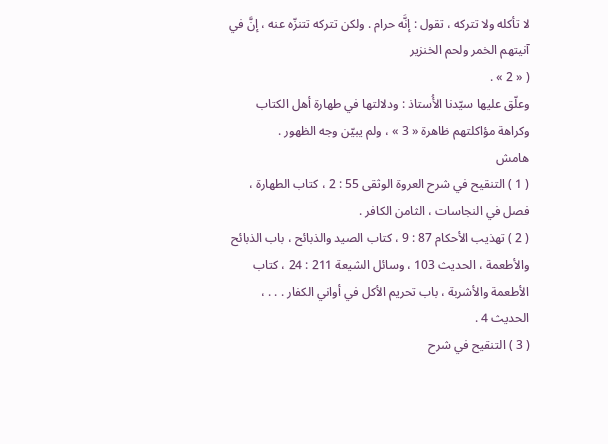لا تأكله ولا تتركه ، تقول : إنَّه حرام . ولكن تتركه تتنزّه عنه ، إنَّ في آنيتهم الخمر ولحم الخنزير
( « 2 » .
وعلّق عليها سيّدنا الأُستاذ : ودلالتها في طهارة أهل الكتاب وكراهة مؤاكلتهم ظاهرة « 3 » ، ولم يبيّن وجه الظهور .
هامش
( 1 ) التنقيح في شرح العروة الوثقى 55 : 2 ، كتاب الطهارة ، فصل في النجاسات ، الثامن الكافر .
( 2 ) تهذيب الأحكام 87 : 9 ، كتاب الصيد والذبائح ، باب الذبائح والأطعمة ، الحديث 103 ، وسائل الشيعة 211 : 24 ، كتاب الأطعمة والأشربة ، باب تحريم الأكل في أواني الكفار . . . ، الحديث 4 .
( 3 ) التنقيح في شرح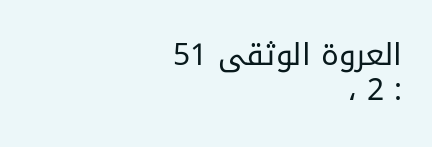العروة الوثقى 51 : 2 ،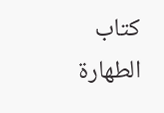كتاب الطهارة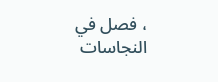، فصل في النجاسات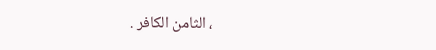، الثامن الكافر .